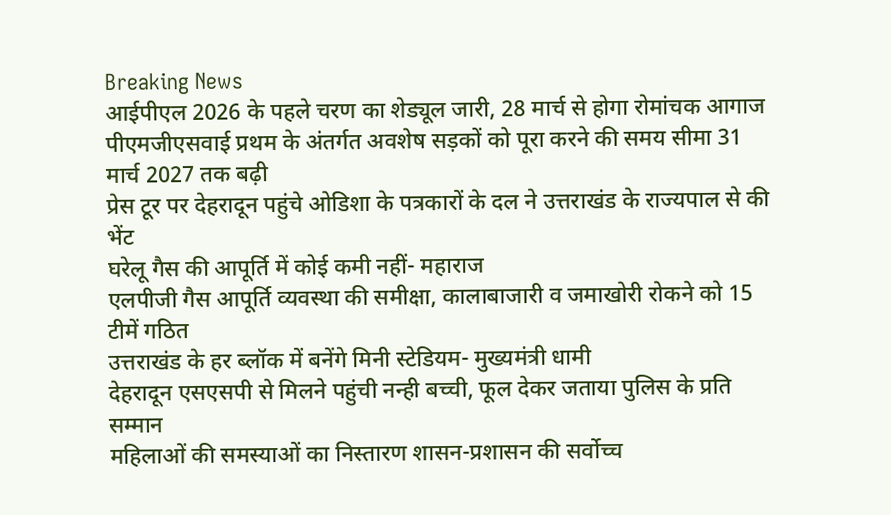Breaking News
आईपीएल 2026 के पहले चरण का शेड्यूल जारी, 28 मार्च से होगा रोमांचक आगाज
पीएमजीएसवाई प्रथम के अंतर्गत अवशेष सड़कों को पूरा करने की समय सीमा 31 मार्च 2027 तक बढ़ी
प्रेस टूर पर देहरादून पहुंचे ओडिशा के पत्रकारों के दल ने उत्तराखंड के राज्यपाल से की भेंट
घरेलू गैस की आपूर्ति में कोई कमी नहीं- महाराज
एलपीजी गैस आपूर्ति व्यवस्था की समीक्षा, कालाबाजारी व जमाखोरी रोकने को 15 टीमें गठित
उत्तराखंड के हर ब्लॉक में बनेंगे मिनी स्टेडियम- मुख्यमंत्री धामी
देहरादून एसएसपी से मिलने पहुंची नन्ही बच्ची, फूल देकर जताया पुलिस के प्रति सम्मान
महिलाओं की समस्याओं का निस्तारण शासन-प्रशासन की सर्वोच्च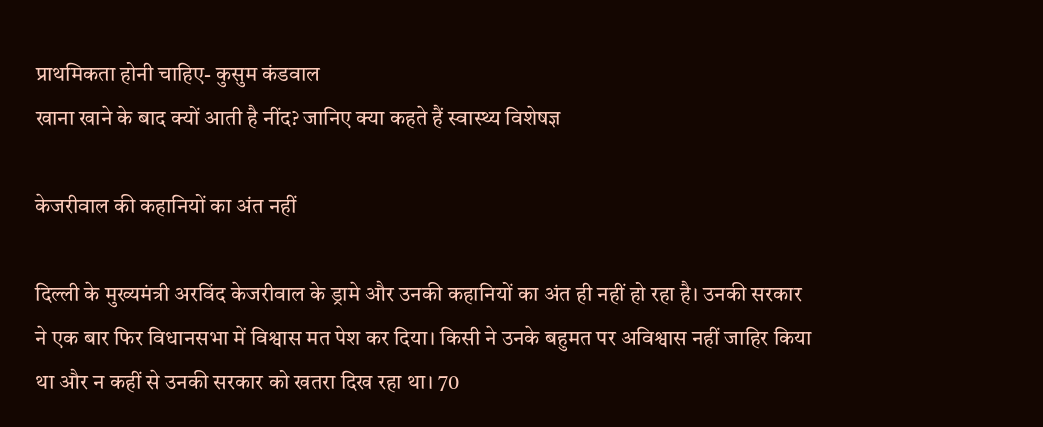प्राथमिकता होनी चाहिए- कुसुम कंडवाल
खाना खाने के बाद क्यों आती है नींद? जानिए क्या कहते हैं स्वास्थ्य विशेषज्ञ

केजरीवाल की कहानियों का अंत नहीं

दिल्ली के मुख्यमंत्री अरविंद केजरीवाल के ड्रामे और उनकी कहानियों का अंत ही नहीं हो रहा है। उनकी सरकार ने एक बार फिर विधानसभा में विश्वास मत पेश कर दिया। किसी ने उनके बहुमत पर अविश्वास नहीं जाहिर किया था और न कहीं से उनकी सरकार को खतरा दिख रहा था। 70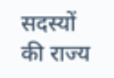सदस्यों की राज्य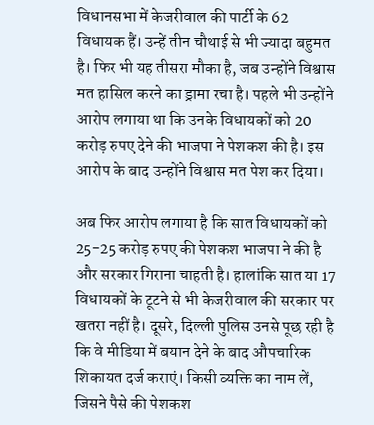विधानसभा में केजरीवाल की पार्टी के 62 विधायक हैं। उन्हें तीन चौथाई से भी ज्यादा बहुमत है। फिर भी यह तीसरा मौका है, जब उन्होंने विश्वास मत हासिल करने का ड्रामा रचा है। पहले भी उन्होंने आरोप लगाया था कि उनके विधायकों को 20 करोड़ रुपए देने की भाजपा ने पेशकश की है। इस आरोप के बाद उन्होंने विश्वास मत पेश कर दिया।

अब फिर आरोप लगाया है कि सात विधायकों को 25-25 करोड़ रुपए की पेशकश भाजपा ने की है और सरकार गिराना चाहती है। हालांकि सात या 17 विधायकों के टूटने से भी केजरीवाल की सरकार पर खतरा नहीं है। दूसरे, दिल्ली पुलिस उनसे पूछ रही है कि वे मीडिया में बयान देने के बाद औपचारिक शिकायत दर्ज कराएं। किसी व्यक्ति का नाम लें, जिसने पैसे की पेशकश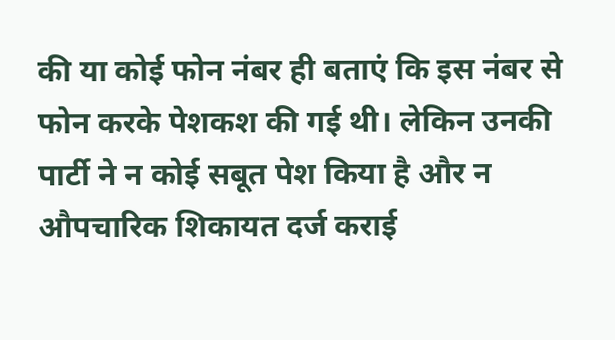की या कोई फोन नंबर ही बताएं कि इस नंबर से फोन करके पेशकश की गई थी। लेकिन उनकी पार्टी ने न कोई सबूत पेश किया है और न औपचारिक शिकायत दर्ज कराई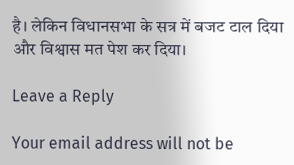है। लेकिन विधानसभा के सत्र में बजट टाल दिया और विश्वास मत पेश कर दिया।

Leave a Reply

Your email address will not be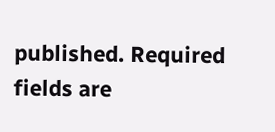published. Required fields are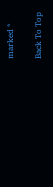marked *

Back To Top